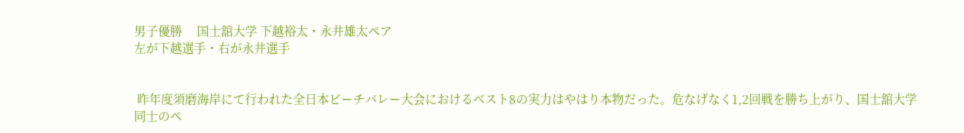男子優勝     国士舘大学 下越裕太・永井雄太ペア
左が下越選手・右が永井選手


 昨年度須磨海岸にて行われた全日本ビーチバレー大会におけるベスト8の実力はやはり本物だった。危なげなく1,2回戦を勝ち上がり、国士舘大学同士のペ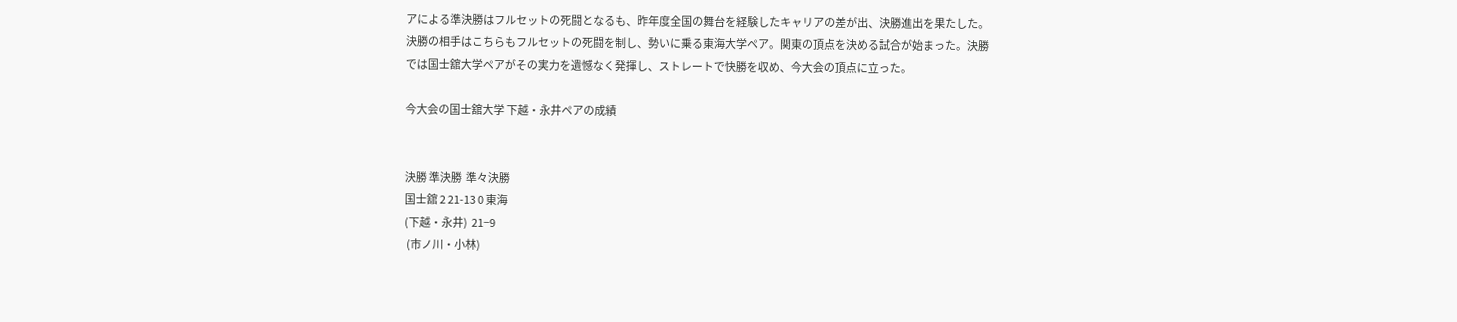アによる準決勝はフルセットの死闘となるも、昨年度全国の舞台を経験したキャリアの差が出、決勝進出を果たした。決勝の相手はこちらもフルセットの死闘を制し、勢いに乗る東海大学ペア。関東の頂点を決める試合が始まった。決勝では国士舘大学ペアがその実力を遺憾なく発揮し、ストレートで快勝を収め、今大会の頂点に立った。

今大会の国士舘大学 下越・永井ペアの成績


決勝 準決勝  準々決勝
国士舘 2 21-13 0 東海
(下越・永井)  21−9
 (市ノ川・小林)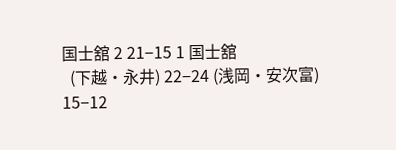国士舘 2 21−15 1 国士舘
  (下越・永井) 22−24 (浅岡・安次富)
15−12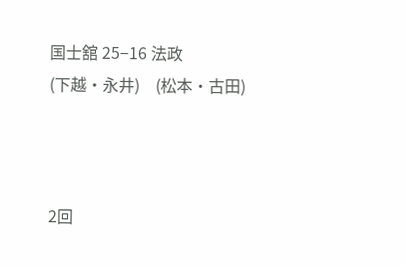国士舘 25−16 法政
(下越・永井)    (松本・古田)



2回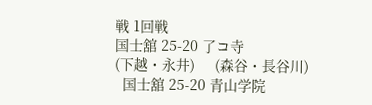戦 1回戦
国士舘 25-20 了コ寺
(下越・永井)     (森谷・長谷川)
  国士舘 25-20 青山学院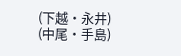(下越・永井)      (中尾・手島)